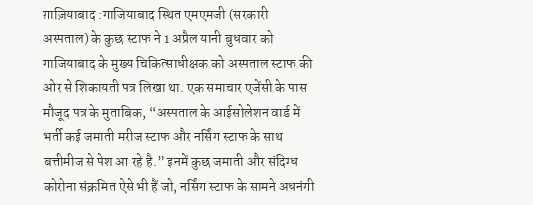ग़ाज़ियाबाद :गाजियाबाद स्थित एमएमजी (सरकारी अस्पताल) के कुछ स्टाफ ने 1 अप्रैल यानी बुधवार को गाजियाबाद के मुख्य चिकित्साधीक्षक को अस्पताल स्टाफ की ओर से शिकायती पत्र लिखा था. एक समाचार एजेंसी के पास मौजूद पत्र के मुताबिक, “अस्पताल के आईसोलेशन वार्ड में भर्ती कई जमाती मरीज स्टाफ और नर्सिंग स्टाफ के साथ बत्तीमीज से पेश आ रहे है.” इनमें कुछ जमाती और संदिग्ध कोरोना संक्रमित ऐसे भी हैं जो, नर्सिंग स्टाफ के सामने अधनंगी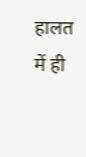हालत में ही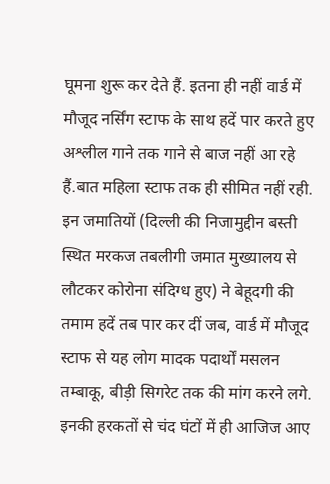घूमना शुरू कर देते हैं. इतना ही नहीं वार्ड में मौजूद नर्सिंग स्टाफ के साथ हदें पार करते हुए अश्लील गाने तक गाने से बाज नहीं आ रहे हैं.बात महिला स्टाफ तक ही सीमित नहीं रही. इन जमातियों (दिल्ली की निजामुद्दीन बस्ती स्थित मरकज तबलीगी जमात मुख्यालय से लौटकर कोरोना संदिग्ध हुए) ने बेहूदगी की तमाम हदें तब पार कर दीं जब, वार्ड में मौजूद स्टाफ से यह लोग मादक पदार्थों मसलन तम्बाकू, बीड़ी सिगरेट तक की मांग करने लगे. इनकी हरकतों से चंद घंटों में ही आजिज आए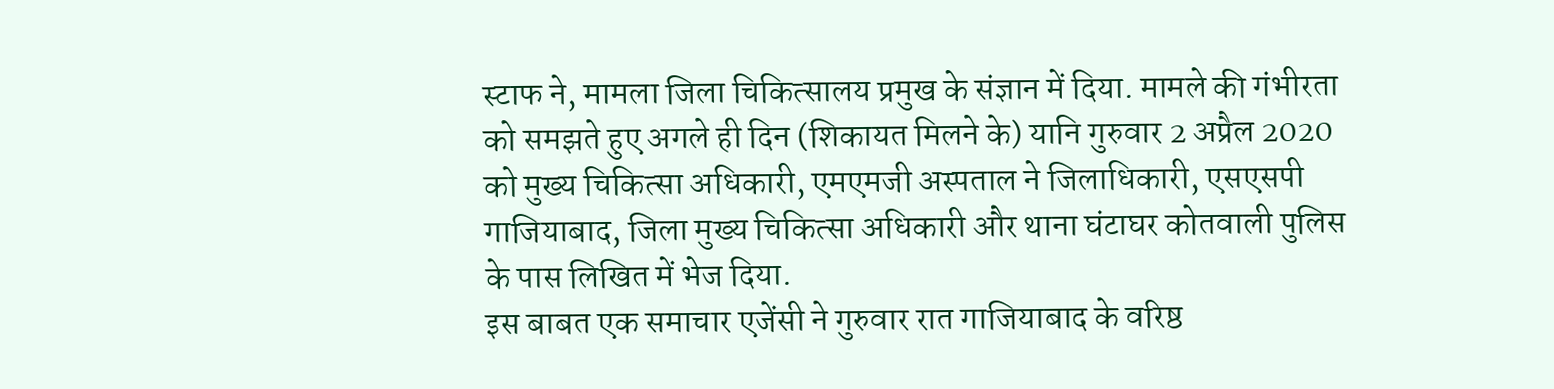स्टाफ ने, मामला जिला चिकित्सालय प्रमुख के संज्ञान में दिया. मामले की गंभीरता को समझते हुए अगले ही दिन (शिकायत मिलने के) यानि गुरुवार 2 अप्रैल 2020 को मुख्य चिकित्सा अधिकारी, एमएमजी अस्पताल ने जिलाधिकारी, एसएसपी गाजियाबाद, जिला मुख्य चिकित्सा अधिकारी और थाना घंटाघर कोतवाली पुलिस के पास लिखित में भेज दिया.
इस बाबत एक समाचार एजेंसी ने गुरुवार रात गाजियाबाद के वरिष्ठ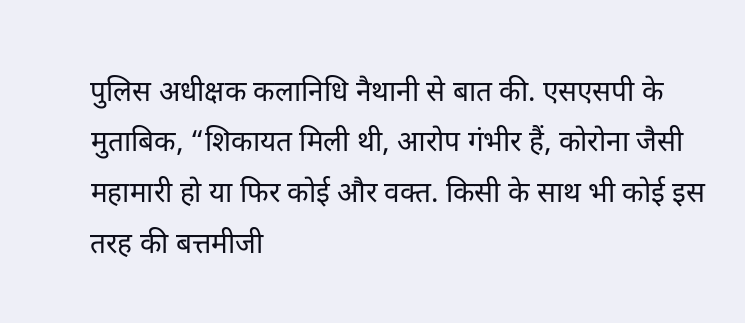पुलिस अधीक्षक कलानिधि नैथानी से बात की. एसएसपी के मुताबिक, “शिकायत मिली थी, आरोप गंभीर हैं, कोरोना जैसी महामारी हो या फिर कोई और वक्त. किसी के साथ भी कोई इस तरह की बत्तमीजी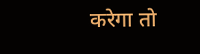करेगा तो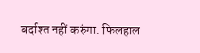बर्दाश्त नहीं करुंगा. फिलहाल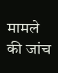मामले की जांच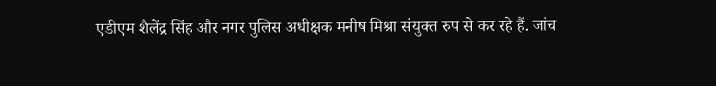एडीएम शैलेंद्र सिंह और नगर पुलिस अधीक्षक मनीष मिश्रा संयुक्त रुप से कर रहे हैं. जांच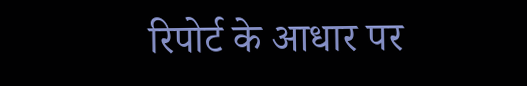रिपोर्ट के आधार पर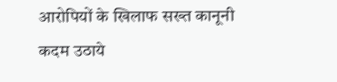आरोपियों के खिलाफ सख्त कानूनी कदम उठाये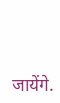जायेंगे.